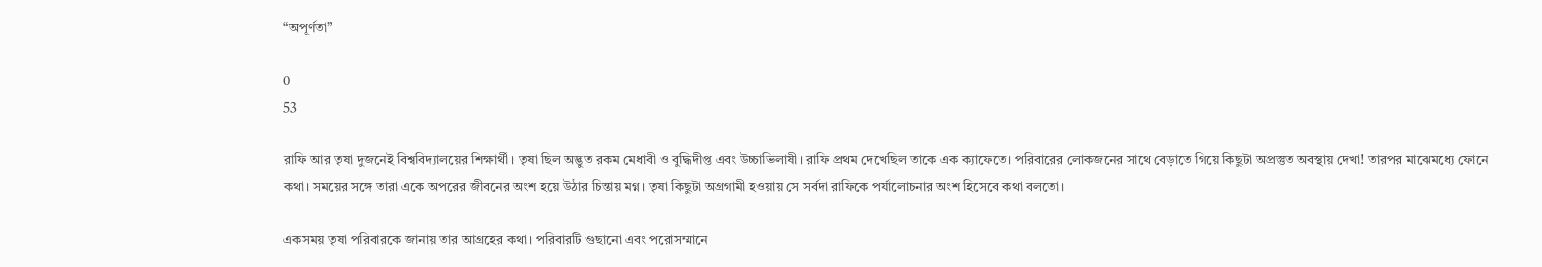“অপূর্ণতা”

0
53

রাফি আর তৃষা দুজনেই বিশ্ববিদ্যালয়ের শিক্ষার্থী। তৃষা ছিল অদ্ভুত রকম মেধাবী ও বুদ্ধিদীপ্ত এবং উচ্চাভিলাষী। রাফি প্রথম দেখেছিল তাকে এক ক্যাফেতে। পরিবারের লোকজনের সাথে বেড়াতে গিয়ে কিছুটা অপ্রস্তুত অবস্থায় দেখা! তারপর মাঝেমধ্যে ফোনে কথা। সময়ের সঙ্গে তারা একে অপরের জীবনের অংশ হয়ে উঠার চিন্তায় মগ্ন। তৃষা কিছুটা অগ্রগামী হওয়ায় সে সর্বদা রাফিকে পর্যালোচনার অংশ হিসেবে কথা বলতো।

একসময় তৃষা পরিবারকে জানায় তার আগ্রহের কথা। পরিবারটি গুছানো এবং পরোসম্মানে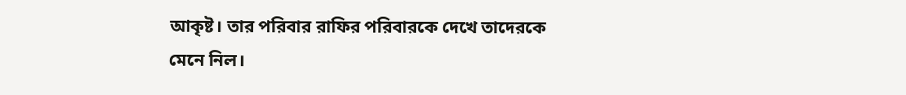আকৃষ্ট। তার পরিবার রাফির পরিবারকে দেখে তাদেরকে মেনে নিল।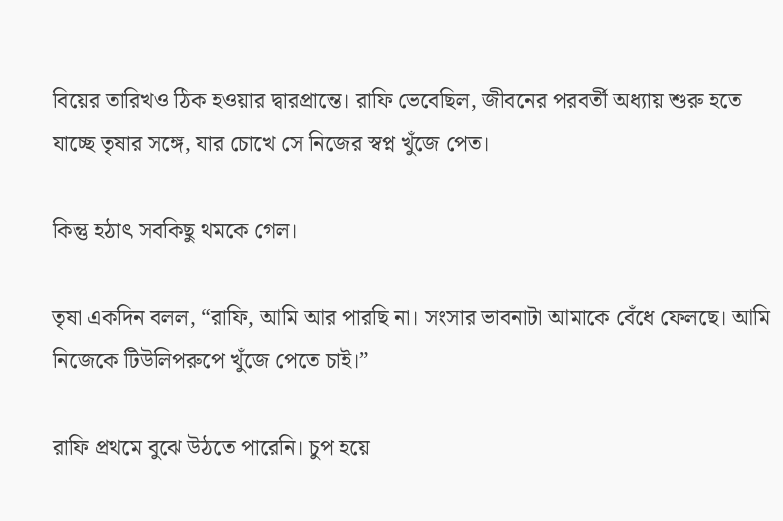বিয়ের তারিখও ঠিক হওয়ার দ্বারপ্রান্তে। রাফি ভেবেছিল, জীবনের পরবর্তী অধ্যায় শুরু হতে যাচ্ছে তৃষার সঙ্গে, যার চোখে সে নিজের স্বপ্ন খুঁজে পেত।

কিন্তু হঠাৎ সবকিছু থমকে গেল।

তৃষা একদিন বলল, “রাফি, আমি আর পারছি না। সংসার ভাবনাটা আমাকে বেঁধে ফেলছে। আমি নিজেকে টিউলিপরুপে খুঁজে পেতে চাই।”

রাফি প্রথমে বুঝে উঠতে পারেনি। চুপ হয়ে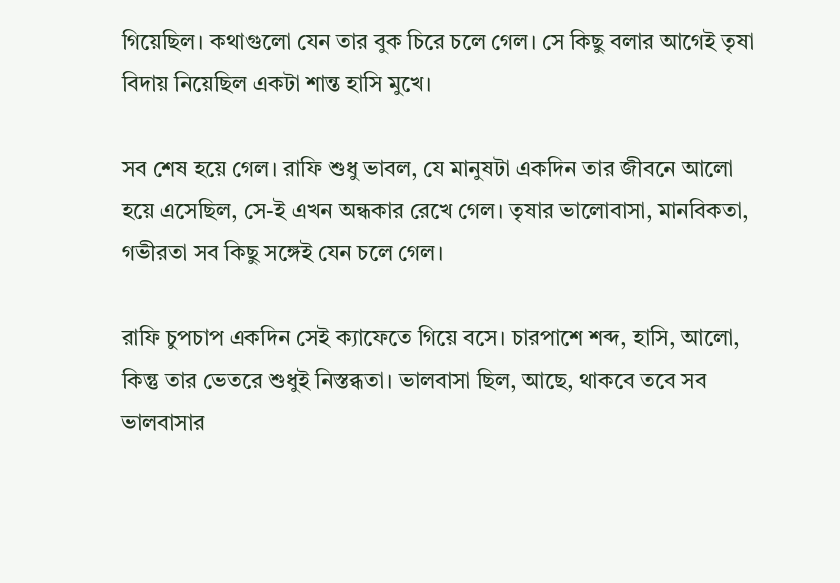গিয়েছিল। কথাগুলো যেন তার বুক চিরে চলে গেল। সে কিছু বলার আগেই তৃষা বিদায় নিয়েছিল একটা শান্ত হাসি মুখে।

সব শেষ হয়ে গেল। রাফি শুধু ভাবল, যে মানুষটা একদিন তার জীবনে আলো হয়ে এসেছিল, সে-ই এখন অন্ধকার রেখে গেল। তৃষার ভালোবাসা, মানবিকতা, গভীরতা সব কিছু সঙ্গেই যেন চলে গেল।

রাফি চুপচাপ একদিন সেই ক্যাফেতে গিয়ে বসে। চারপাশে শব্দ, হাসি, আলো, কিন্তু তার ভেতরে শুধুই নিস্তব্ধতা। ভালবাসা ছিল, আছে, থাকবে তবে সব ভালবাসার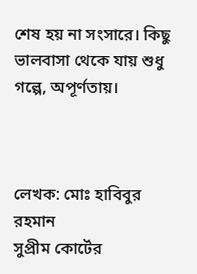শেষ হয় না সংসারে। কিছু ভালবাসা থেকে যায় শুধু গল্পে, অপূর্ণতায়।



লেখক: মোঃ হাবিবুর রহমান
সুপ্রীম কোর্টের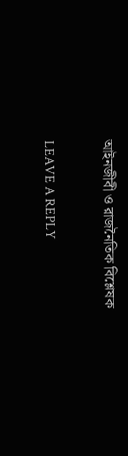আইনজীবী ও রাজনৈতিক বিশ্লেষক

LEAVE A REPLY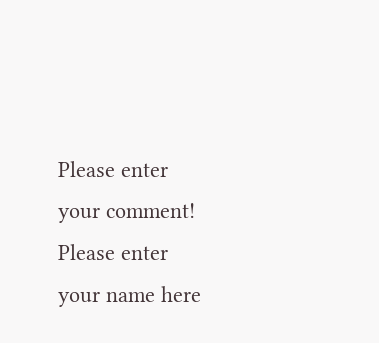Please enter your comment!
Please enter your name here